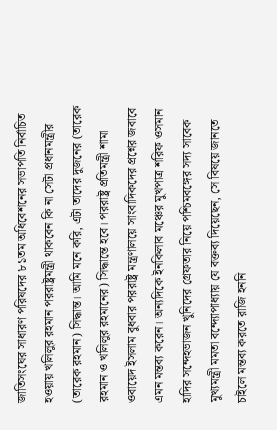জাতিসংঘের সাধারণ পরিষদের ৮১তম অধিবেশনের সভাপতি নির্বাচিত হওয়ায় খলিলুর রহমান পররাষ্ট্রমন্ত্রী থাকবেন কি না সেটা প্রধানমন্ত্রীর (তারেক রহমান) সিদ্ধান্ত। আমি মনে করি, এটা তাদের দুজনের (তারেক রহমান ও খলিলুর রহমানের) সিদ্ধান্তে হবে। পররাষ্ট্র প্রতিমন্ত্রী শামা ওবায়েদ ইসলাম বুধবার পররাষ্ট্র মন্ত্রণালয়ে সাংবাদিকদের প্রশ্নের জবাবে এমন মন্তব্য করেন। অন্যদিকে ইনকিলাব মঞ্চের মুখপাত্র শরিফ ওসমান হাদির সন্দেহভাজন খুনিদের গ্রেফতার নিয়ে পশ্চিমবঙ্গের সদ্য সাবেক মুখ্যমন্ত্রী মমতা বন্দ্যোপাধ্যায় যে বক্তব্য দিয়েছেন, সে বিষয়ে জানতে চাইলে মন্তব্য করতে রাজি হননি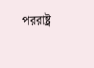পররাষ্ট্র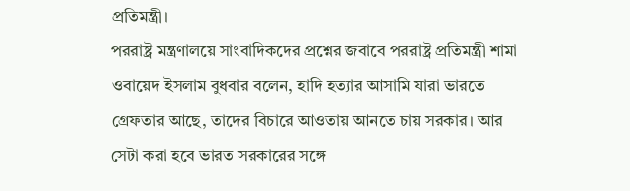প্রতিমন্ত্রী।
পররাষ্ট্র মন্ত্রণালয়ে সাংবাদিকদের প্রশ্নের জবাবে পররাষ্ট্র প্রতিমন্ত্রী শামা ওবায়েদ ইসলাম বুধবার বলেন, হাদি হত্যার আসামি যারা ভারতে গ্রেফতার আছে, তাদের বিচারে আওতায় আনতে চায় সরকার। আর সেটা করা হবে ভারত সরকারের সঙ্গে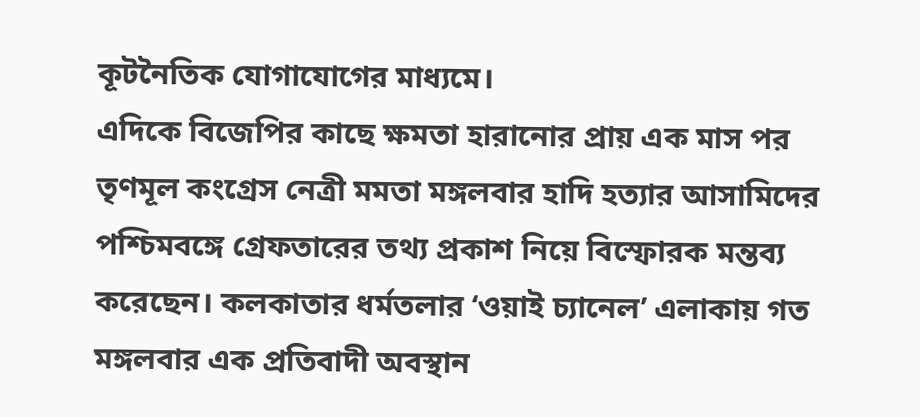কূটনৈতিক যোগাযোগের মাধ্যমে।
এদিকে বিজেপির কাছে ক্ষমতা হারানোর প্রায় এক মাস পর তৃণমূল কংগ্রেস নেত্রী মমতা মঙ্গলবার হাদি হত্যার আসামিদের পশ্চিমবঙ্গে গ্রেফতারের তথ্য প্রকাশ নিয়ে বিস্ফোরক মন্তব্য করেছেন। কলকাতার ধর্মতলার ‘ওয়াই চ্যানেল’ এলাকায় গত মঙ্গলবার এক প্রতিবাদী অবস্থান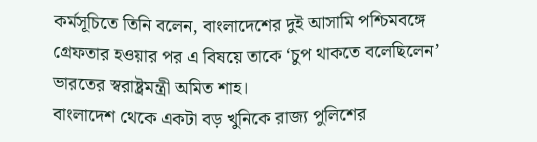কর্মসূচিতে তিনি বলেন, বাংলাদেশের দুই আসামি পশ্চিমবঙ্গে গ্রেফতার হওয়ার পর এ বিষয়ে তাকে ‘চুপ থাকতে বলেছিলেন’ ভারতের স্বরাষ্ট্রমন্ত্রী অমিত শাহ।
বাংলাদেশ থেকে একটা বড় খুনিকে রাজ্য পুলিশের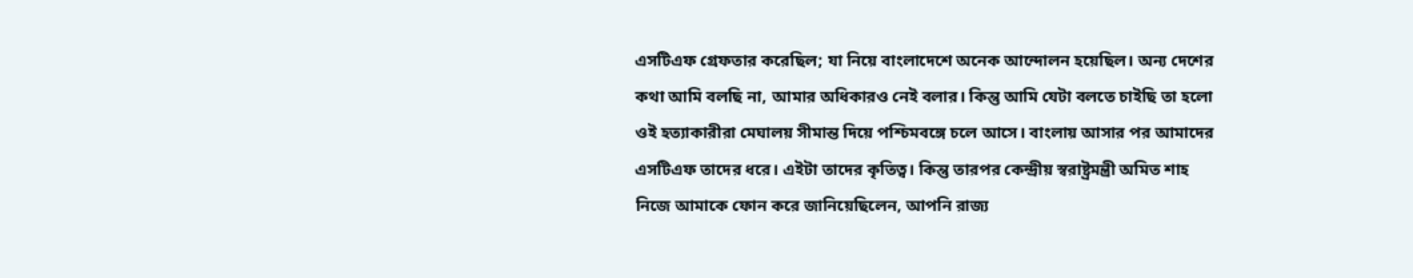এসটিএফ গ্রেফতার করেছিল; যা নিয়ে বাংলাদেশে অনেক আন্দোলন হয়েছিল। অন্য দেশের কথা আমি বলছি না, আমার অধিকারও নেই বলার। কিন্তু আমি যেটা বলতে চাইছি তা হলো ওই হত্যাকারীরা মেঘালয় সীমান্ত দিয়ে পশ্চিমবঙ্গে চলে আসে। বাংলায় আসার পর আমাদের এসটিএফ তাদের ধরে। এইটা তাদের কৃতিত্ব। কিন্তু তারপর কেন্দ্রীয় স্বরাষ্ট্রমন্ত্রী অমিত শাহ নিজে আমাকে ফোন করে জানিয়েছিলেন, আপনি রাজ্য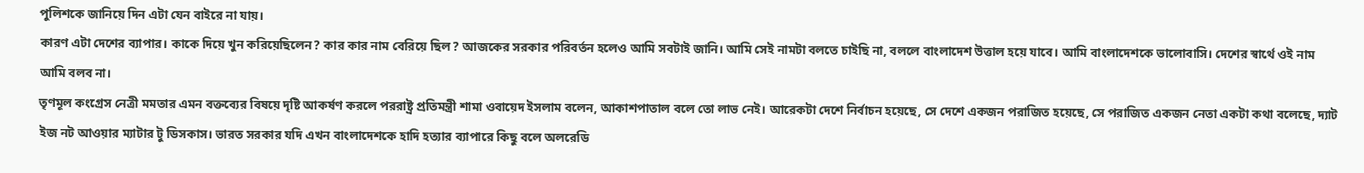পুলিশকে জানিয়ে দিন এটা যেন বাইরে না যায়।
কারণ এটা দেশের ব্যাপার। কাকে দিয়ে খুন করিয়েছিলেন? কার কার নাম বেরিয়ে ছিল? আজকের সরকার পরিবর্তন হলেও আমি সবটাই জানি। আমি সেই নামটা বলতে চাইছি না, বললে বাংলাদেশ উত্তাল হয়ে যাবে। আমি বাংলাদেশকে ভালোবাসি। দেশের স্বার্থে ওই নাম আমি বলব না।
তৃণমূল কংগ্রেস নেত্রী মমতার এমন বক্তব্যের বিষয়ে দৃষ্টি আকর্ষণ করলে পররাষ্ট্র প্রতিমন্ত্রী শামা ওবায়েদ ইসলাম বলেন, আকাশপাতাল বলে তো লাভ নেই। আরেকটা দেশে নির্বাচন হয়েছে, সে দেশে একজন পরাজিত হয়েছে, সে পরাজিত একজন নেতা একটা কথা বলেছে, দ্যাট ইজ নট আওয়ার ম্যাটার টু ডিসকাস। ভারত সরকার যদি এখন বাংলাদেশকে হাদি হত্যার ব্যাপারে কিছু বলে অলরেডি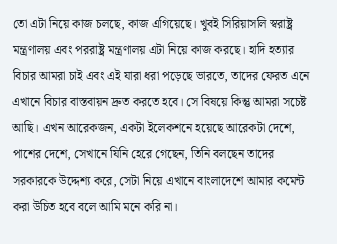তো এটা নিয়ে কাজ চলছে, কাজ এগিয়েছে। খুবই সিরিয়াসলি স্বরাষ্ট্র মন্ত্রণালয় এবং পররাষ্ট্র মন্ত্রণালয় এটা নিয়ে কাজ করছে। হাদি হত্যার বিচার আমরা চাই এবং এই যারা ধরা পড়েছে ভারতে, তাদের ফেরত এনে এখানে বিচার বাস্তবায়ন দ্রুত করতে হবে। সে বিষয়ে কিন্তু আমরা সচেষ্ট আছি। এখন আরেকজন, একটা ইলেকশনে হয়েছে আরেকটা দেশে, পাশের দেশে, সেখানে যিনি হেরে গেছেন, তিনি বলছেন তাদের সরকারকে উদ্দেশ্য করে, সেটা নিয়ে এখানে বাংলাদেশে আমার কমেন্ট করা উচিত হবে বলে আমি মনে করি না।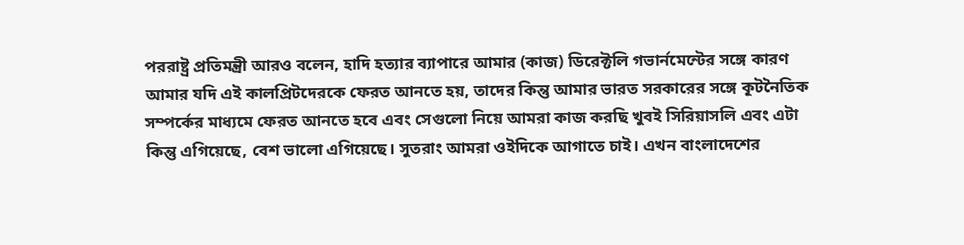পররাষ্ট্র প্রতিমন্ত্রী আরও বলেন, হাদি হত্যার ব্যাপারে আমার (কাজ) ডিরেক্টলি গভার্নমেন্টের সঙ্গে কারণ আমার যদি এই কালপ্রিটদেরকে ফেরত আনতে হয়, তাদের কিন্তু আমার ভারত সরকারের সঙ্গে কূটনৈতিক সম্পর্কের মাধ্যমে ফেরত আনতে হবে এবং সেগুলো নিয়ে আমরা কাজ করছি খুবই সিরিয়াসলি এবং এটা কিন্তু এগিয়েছে, বেশ ভালো এগিয়েছে। সুতরাং আমরা ওইদিকে আগাতে চাই। এখন বাংলাদেশের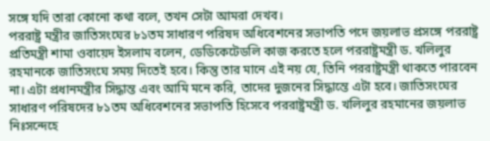সঙ্গে যদি তারা কোনো কথা বলে, তখন সেটা আমরা দেখব।
পররাষ্ট্র মন্ত্রীর জাতিসংঘের ৮১তম সাধারণ পরিষদ অধিবেশনের সভাপতি পদে জয়লাভ প্রসঙ্গে পররাষ্ট্র প্রতিমন্ত্রী শামা ওবায়েদ ইসলাম বলেন, ডেডিকেটেডলি কাজ করতে হলে পররাষ্ট্রমন্ত্রী ড. খলিলুর রহমানকে জাতিসংঘে সময় দিতেই হবে। কিন্তু তার মানে এই নয় যে, তিনি পররাষ্ট্রমন্ত্রী থাকতে পারবেন না। এটা প্রধানমন্ত্রীর সিদ্ধান্ত এবং আমি মনে করি, তাদের দুজনের সিদ্ধান্তে এটা হবে। জাতিসংঘের সাধারণ পরিষদের ৮১তম অধিবেশনের সভাপতি হিসেবে পররাষ্ট্রমন্ত্রী ড. খলিলুর রহমানের জয়লাভ নিঃসন্দেহে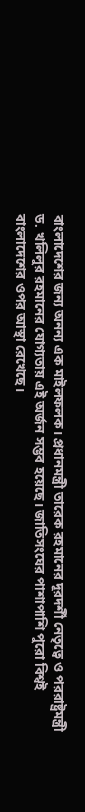বাংলাদেশের জন্য অনন্য এক মাইলফলক। প্রধানমন্ত্রী তারেক রহমানের দূরদর্শী নেতৃত্বে ও পররাষ্ট্রমন্ত্রী ড. খলিলুর রহমানের যোগ্যতায় এই অর্জন সম্ভব হয়েছে। জাতিসংঘের পাশাপাশি পুরো বিশ্বই বাংলাদেশের ওপর আস্থা রেখেছে।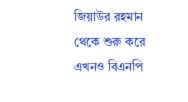জিয়াউর রহমান থেকে শুরু করে এখনও বিএনপি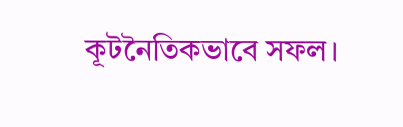কূটনৈতিকভাবে সফল।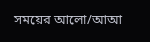সময়ের আলো/আআ